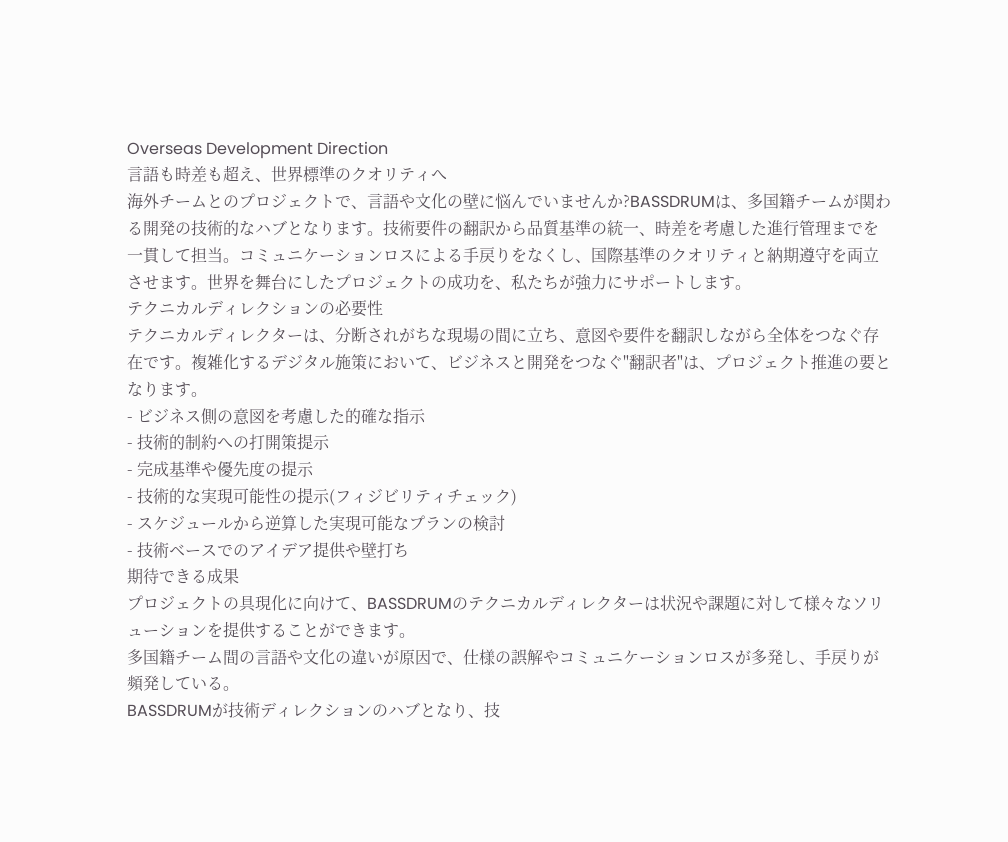Overseas Development Direction
言語も時差も超え、世界標準のクオリティへ
海外チームとのプロジェクトで、言語や文化の壁に悩んでいませんか?BASSDRUMは、多国籍チームが関わる開発の技術的なハブとなります。技術要件の翻訳から品質基準の統一、時差を考慮した進行管理までを一貫して担当。コミュニケーションロスによる手戻りをなくし、国際基準のクオリティと納期遵守を両立させます。世界を舞台にしたプロジェクトの成功を、私たちが強力にサポートします。
テクニカルディレクションの必要性
テクニカルディレクターは、分断されがちな現場の間に立ち、意図や要件を翻訳しながら全体をつなぐ存在です。複雑化するデジタル施策において、ビジネスと開発をつなぐ"翻訳者"は、プロジェクト推進の要となります。
- ビジネス側の意図を考慮した的確な指示
- 技術的制約への打開策提示
- 完成基準や優先度の提示
- 技術的な実現可能性の提示(フィジビリティチェック)
- スケジュールから逆算した実現可能なプランの検討
- 技術ベースでのアイデア提供や壁打ち
期待できる成果
プロジェクトの具現化に向けて、BASSDRUMのテクニカルディレクターは状況や課題に対して様々なソリューションを提供することができます。
多国籍チーム間の言語や文化の違いが原因で、仕様の誤解やコミュニケーションロスが多発し、手戻りが頻発している。
BASSDRUMが技術ディレクションのハブとなり、技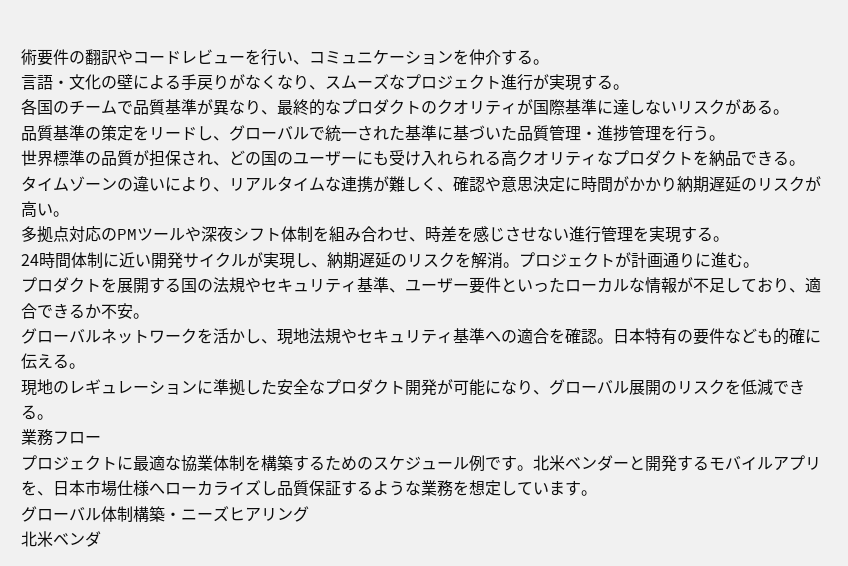術要件の翻訳やコードレビューを行い、コミュニケーションを仲介する。
言語・文化の壁による手戻りがなくなり、スムーズなプロジェクト進行が実現する。
各国のチームで品質基準が異なり、最終的なプロダクトのクオリティが国際基準に達しないリスクがある。
品質基準の策定をリードし、グローバルで統一された基準に基づいた品質管理・進捗管理を行う。
世界標準の品質が担保され、どの国のユーザーにも受け入れられる高クオリティなプロダクトを納品できる。
タイムゾーンの違いにより、リアルタイムな連携が難しく、確認や意思決定に時間がかかり納期遅延のリスクが高い。
多拠点対応のPMツールや深夜シフト体制を組み合わせ、時差を感じさせない進行管理を実現する。
24時間体制に近い開発サイクルが実現し、納期遅延のリスクを解消。プロジェクトが計画通りに進む。
プロダクトを展開する国の法規やセキュリティ基準、ユーザー要件といったローカルな情報が不足しており、適合できるか不安。
グローバルネットワークを活かし、現地法規やセキュリティ基準への適合を確認。日本特有の要件なども的確に伝える。
現地のレギュレーションに準拠した安全なプロダクト開発が可能になり、グローバル展開のリスクを低減できる。
業務フロー
プロジェクトに最適な協業体制を構築するためのスケジュール例です。北米ベンダーと開発するモバイルアプリを、日本市場仕様へローカライズし品質保証するような業務を想定しています。
グローバル体制構築・ニーズヒアリング
北米ベンダ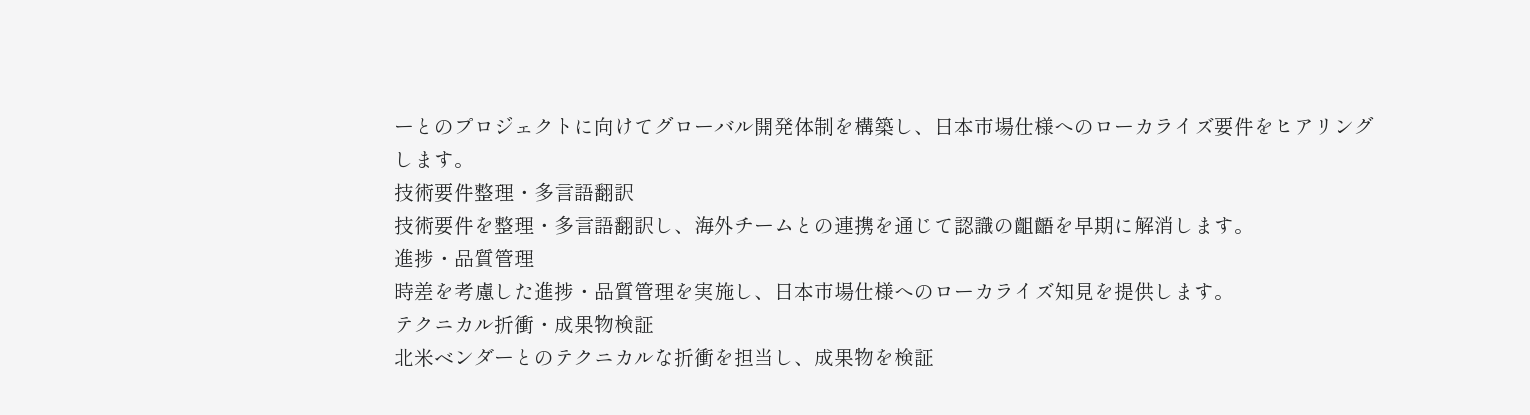ーとのプロジェクトに向けてグローバル開発体制を構築し、日本市場仕様へのローカライズ要件をヒアリングします。
技術要件整理・多言語翻訳
技術要件を整理・多言語翻訳し、海外チームとの連携を通じて認識の齟齬を早期に解消します。
進捗・品質管理
時差を考慮した進捗・品質管理を実施し、日本市場仕様へのローカライズ知見を提供します。
テクニカル折衝・成果物検証
北米ベンダーとのテクニカルな折衝を担当し、成果物を検証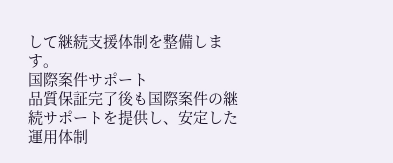して継続支援体制を整備します。
国際案件サポート
品質保証完了後も国際案件の継続サポートを提供し、安定した運用体制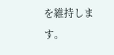を維持します。